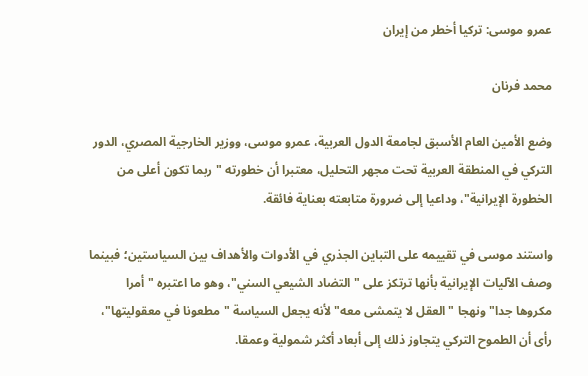عمرو موسى: تركيا أخطر من إيران

محمد فرنان

وضع الأمين العام الأسبق لجامعة الدول العربية، عمرو موسى، ووزير الخارجية المصري، الدور التركي في المنطقة العربية تحت مجهر التحليل، معتبرا أن خطورته "ربما تكون أعلى من الخطورة الإيرانية"، وداعيا إلى ضرورة متابعته بعناية فائقة.

واستند موسى في تقييمه على التباين الجذري في الأدوات والأهداف بين السياستين؛ فبينما وصف الآليات الإيرانية بأنها ترتكز على "التضاد الشيعي السني"، وهو ما اعتبره "أمرا مكروها جدا" ونهجا "العقل لا يتمشى معه" لأنه يجعل السياسة "مطعونا في معقوليتها"، رأى أن الطموح التركي يتجاوز ذلك إلى أبعاد أكثر شمولية وعمقا.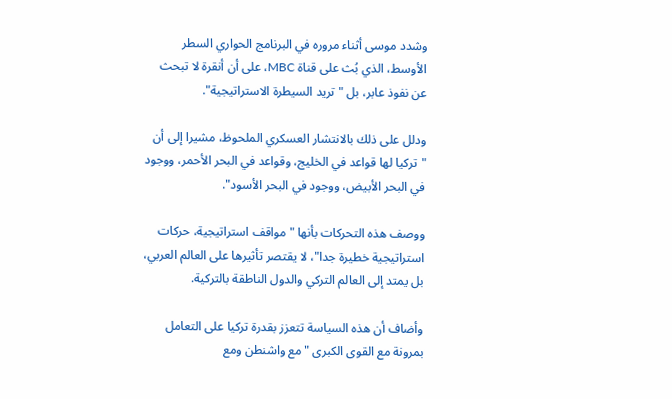وشدد موسى أثناء مروره في البرنامج الحواري السطر الأوسط، الذي بُث على قناة MBC، على أن أنقرة لا تبحث عن نفوذ عابر، بل "تريد السيطرة الاستراتيجية".

ودلل على ذلك بالانتشار العسكري الملحوظ، مشيرا إلى أن "تركيا لها قواعد في الخليج، وقواعد في البحر الأحمر، ووجود في البحر الأبيض، ووجود في البحر الأسود".

ووصف هذه التحركات بأنها "مواقف استراتيجية، حركات استراتيجية خطيرة جدا"، لا يقتصر تأثيرها على العالم العربي، بل يمتد إلى العالم التركي والدول الناطقة بالتركية.

وأضاف أن هذه السياسة تتعزز بقدرة تركيا على التعامل بمرونة مع القوى الكبرى "مع واشنطن ومع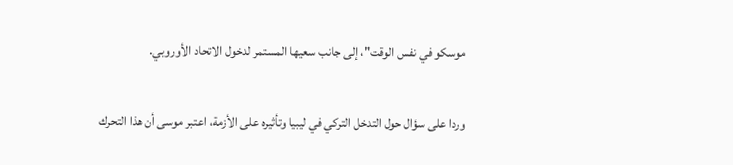موسكو في نفس الوقت"، إلى جانب سعيها المستمر لدخول الاتحاد الأوروبي.

وردا على سؤال حول التدخل التركي في ليبيا وتأثيره على الأزمة، اعتبر موسى أن هذا التحرك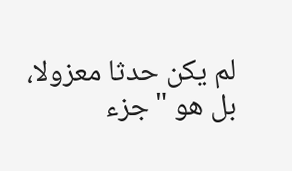لم يكن حدثا معزولا، بل هو "جزء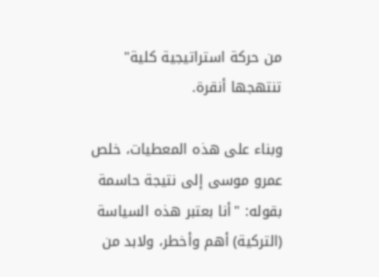من حركة استراتيجية كلية" تنتهجها أنقرة.

وبناء على هذه المعطيات، خلص عمرو موسى إلى نتيجة حاسمة بقوله: "أنا بعتبر هذه السياسة (التركية) أهم وأخطر، ولابد من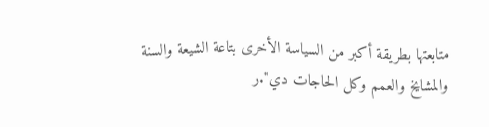متابعتها بطريقة أكبر من السياسة الأخرى بتاعة الشيعة والسنة والمشايخ والعمم وكل الحاجات دي".ر